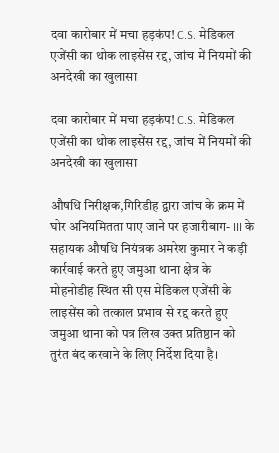दवा कारोबार में मचा हड़कंप! C.S. मेडिकल एजेंसी का थोक लाइसेंस रद्द, जांच में नियमों की अनदेखी का खुलासा

दवा कारोबार में मचा हड़कंप! C.S. मेडिकल एजेंसी का थोक लाइसेंस रद्द, जांच में नियमों की अनदेखी का खुलासा

औषधि निरीक्षक,गिरिडीह द्वारा जांच के क्रम में घोर अनियमितता पाए जाने पर हजारीबाग- III के सहायक औषधि नियंत्रक अमरेश कुमार ने कड़ी कार्रवाई करते हुए जमुआ थाना क्षेत्र के मोहनोडीह स्थित सी एस मेडिकल एजेंसी के लाइसेंस को तत्काल प्रभाव से रद्द करते हुए जमुआ थाना को पत्र लिख उक्त प्रतिष्ठान को तुरंत बंद करवाने के लिए निर्देश दिया है।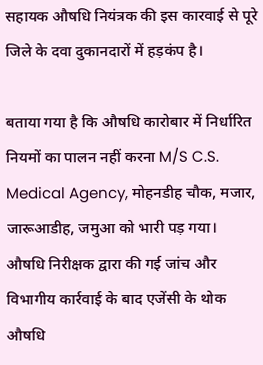सहायक औषधि नियंत्रक की इस कारवाई से पूरे जिले के दवा दुकानदारों में हड़कंप है।

बताया गया है कि औषधि कारोबार में निर्धारित नियमों का पालन नहीं करना M/S C.S. Medical Agency, मोहनडीह चौक, मजार, जारूआडीह, जमुआ को भारी पड़ गया। औषधि निरीक्षक द्वारा की गई जांच और विभागीय कार्रवाई के बाद एजेंसी के थोक औषधि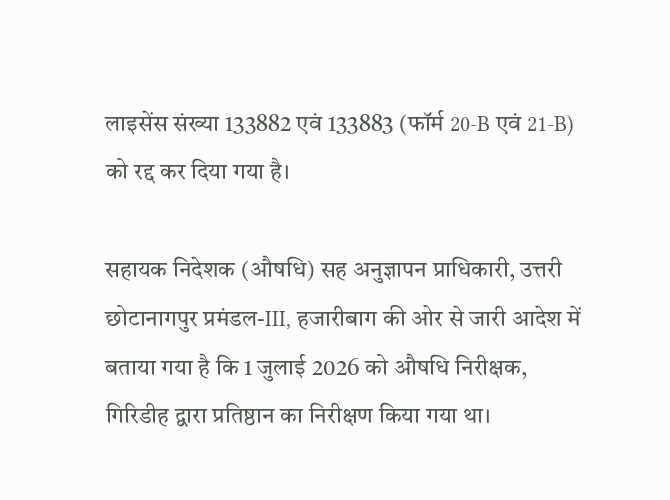लाइसेंस संख्या 133882 एवं 133883 (फॉर्म 20-B एवं 21-B) को रद्द कर दिया गया है।

सहायक निदेशक (औषधि) सह अनुज्ञापन प्राधिकारी, उत्तरी छोटानागपुर प्रमंडल-III, हजारीबाग की ओर से जारी आदेश में बताया गया है कि 1 जुलाई 2026 को औषधि निरीक्षक, गिरिडीह द्वारा प्रतिष्ठान का निरीक्षण किया गया था।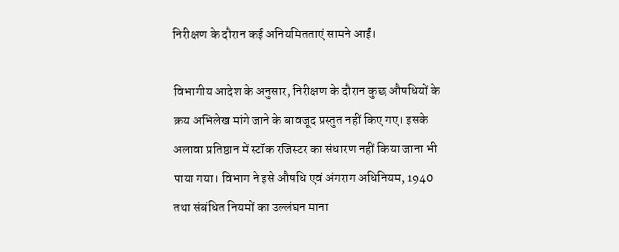निरीक्षण के दौरान कई अनियमितताएं सामने आईं।

विभागीय आदेश के अनुसार, निरीक्षण के दौरान कुछ औषधियों के क्रय अभिलेख मांगे जाने के बावजूद प्रस्तुत नहीं किए गए। इसके अलावा प्रतिष्ठान में स्टॉक रजिस्टर का संधारण नहीं किया जाना भी पाया गया। विभाग ने इसे औषधि एवं अंगराग अधिनियम, 1940 तथा संबंधित नियमों का उल्लंघन माना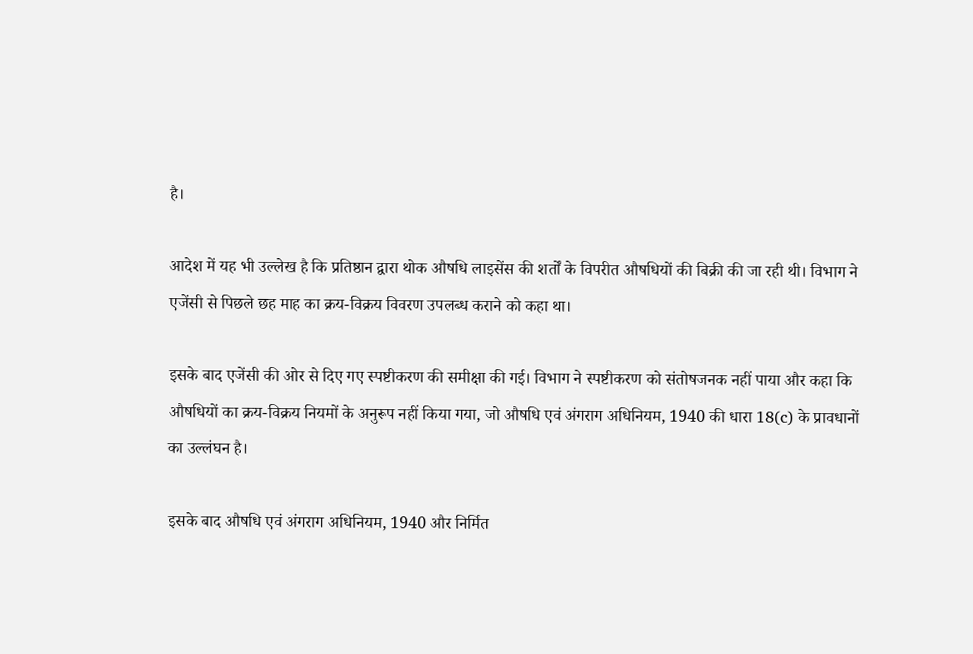है।

आदेश में यह भी उल्लेख है कि प्रतिष्ठान द्वारा थोक औषधि लाइसेंस की शर्तों के विपरीत औषधियों की बिक्री की जा रही थी। विभाग ने एजेंसी से पिछले छह माह का क्रय-विक्रय विवरण उपलब्ध कराने को कहा था।

इसके बाद एजेंसी की ओर से दिए गए स्पष्टीकरण की समीक्षा की गई। विभाग ने स्पष्टीकरण को संतोषजनक नहीं पाया और कहा कि औषधियों का क्रय-विक्रय नियमों के अनुरूप नहीं किया गया, जो औषधि एवं अंगराग अधिनियम, 1940 की धारा 18(c) के प्रावधानों का उल्लंघन है।

इसके बाद औषधि एवं अंगराग अधिनियम, 1940 और निर्मित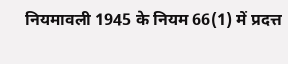नियमावली 1945 के नियम 66(1) में प्रदत्त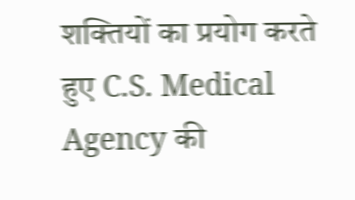शक्तियों का प्रयोग करते हुए C.S. Medical Agency की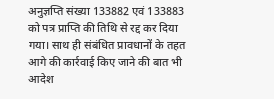अनुज्ञप्ति संख्या 133882 एवं 133883 को पत्र प्राप्ति की तिथि से रद्द कर दिया गया। साथ ही संबंधित प्रावधानों के तहत आगे की कार्रवाई किए जाने की बात भी आदेश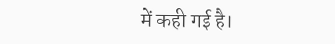में कही गई है।